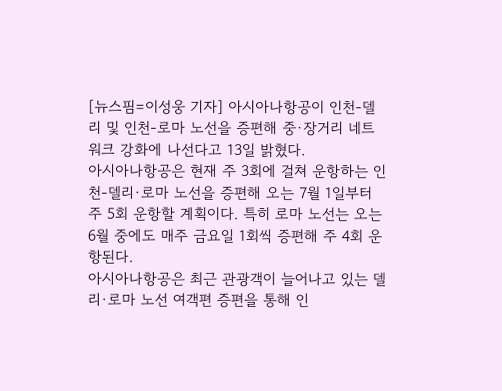[뉴스핌=이성웅 기자] 아시아나항공이 인천-델리 및 인천-로마 노선을 증편해 중∙장거리 네트워크 강화에 나선다고 13일 밝혔다.
아시아나항공은 현재 주 3회에 걸쳐 운항하는 인천-델리·로마 노선을 증편해 오는 7월 1일부터 주 5회 운항할 계획이다. 특히 로마 노선는 오는 6월 중에도 매주 금요일 1회씩 증편해 주 4회 운항된다.
아시아나항공은 최근 관광객이 늘어나고 있는 델리·로마 노선 여객편 증편을 통해 인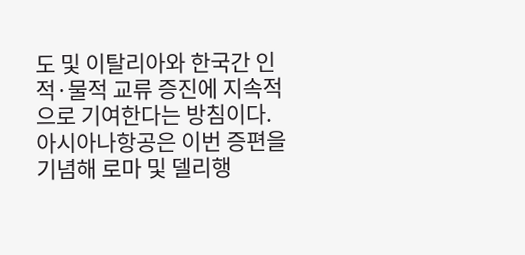도 및 이탈리아와 한국간 인적·물적 교류 증진에 지속적으로 기여한다는 방침이다.
아시아나항공은 이번 증편을 기념해 로마 및 델리행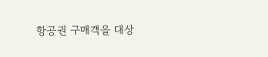항공권 구매객을 대상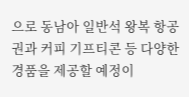으로 동남아 일반석 왕복 항공권과 커피 기프티콘 등 다양한 경품을 제공할 예정이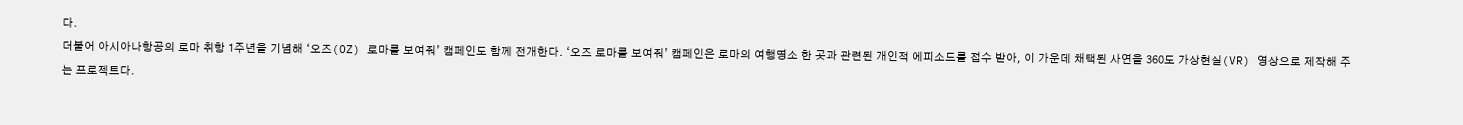다.
더불어 아시아나항공의 로마 취항 1주년을 기념해 ‘오즈(OZ) 로마를 보여줘’ 캠페인도 함께 전개한다. ‘오즈 로마를 보여줘’ 캠페인은 로마의 여행명소 한 곳과 관련된 개인적 에피소드를 접수 받아, 이 가운데 채택된 사연을 360도 가상현실(VR) 영상으로 제작해 주는 프로젝트다.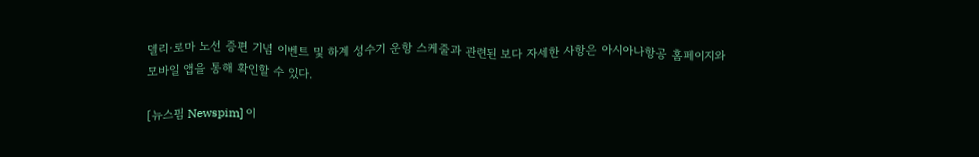델리∙로마 노선 증편 기념 이벤트 및 하계 성수기 운항 스케줄과 관련된 보다 자세한 사항은 아시아나항공 홈페이지와 모바일 앱을 통해 확인할 수 있다.

[뉴스핌 Newspim] 이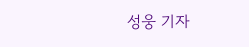성웅 기자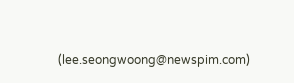(lee.seongwoong@newspim.com)